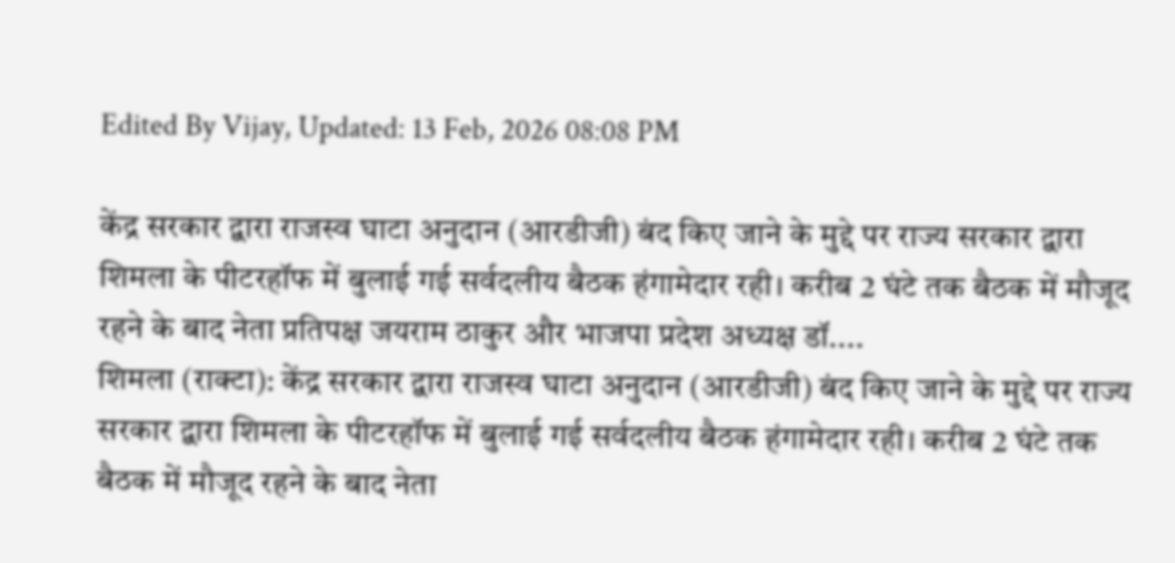Edited By Vijay, Updated: 13 Feb, 2026 08:08 PM

केंद्र सरकार द्वारा राजस्व घाटा अनुदान (आरडीजी) बंद किए जाने के मुद्दे पर राज्य सरकार द्वारा शिमला के पीटरहॉफ में बुलाई गई सर्वदलीय बैठक हंगामेदार रही। करीब 2 घंटे तक बैठक में मौजूद रहने के बाद नेता प्रतिपक्ष जयराम ठाकुर और भाजपा प्रदेश अध्यक्ष डॉ....
शिमला (राक्टा): केंद्र सरकार द्वारा राजस्व घाटा अनुदान (आरडीजी) बंद किए जाने के मुद्दे पर राज्य सरकार द्वारा शिमला के पीटरहॉफ में बुलाई गई सर्वदलीय बैठक हंगामेदार रही। करीब 2 घंटे तक बैठक में मौजूद रहने के बाद नेता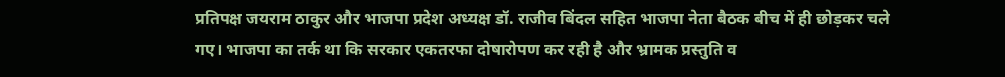प्रतिपक्ष जयराम ठाकुर और भाजपा प्रदेश अध्यक्ष डॉ. राजीव बिंदल सहित भाजपा नेता बैठक बीच में ही छोड़कर चले गए। भाजपा का तर्क था कि सरकार एकतरफा दोषारोपण कर रही है और भ्रामक प्रस्तुति व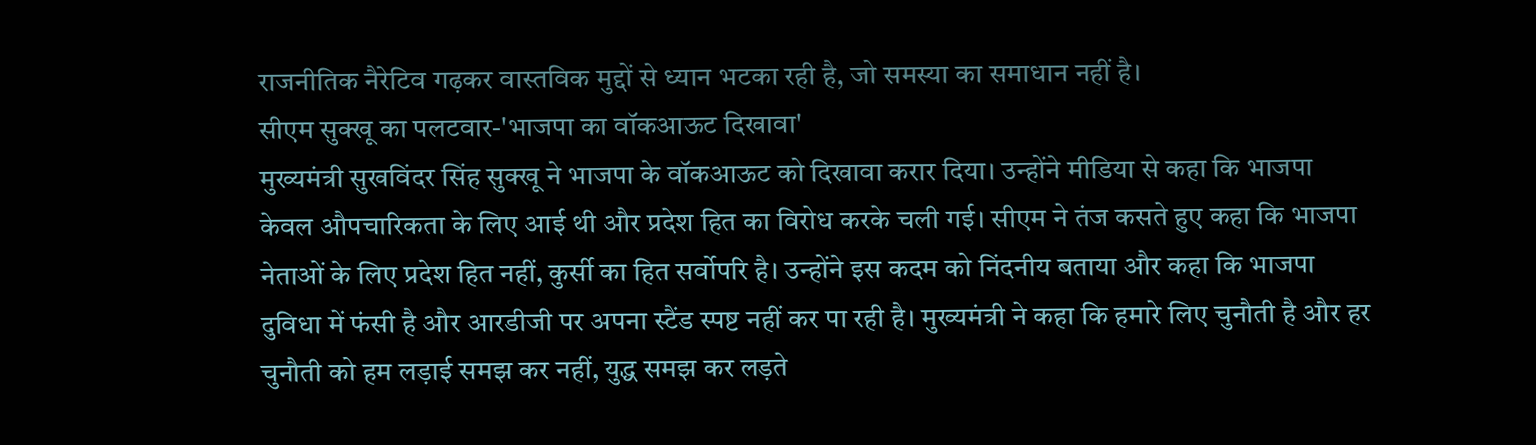राजनीतिक नैरेटिव गढ़कर वास्तविक मुद्दों से ध्यान भटका रही है, जो समस्या का समाधान नहीं है।
सीएम सुक्खू का पलटवार-'भाजपा का वॉकआऊट दिखावा'
मुख्यमंत्री सुखविंदर सिंह सुक्खू ने भाजपा के वॉकआऊट को दिखावा करार दिया। उन्होंने मीडिया से कहा कि भाजपा केवल औपचारिकता के लिए आई थी और प्रदेश हित का विरोध करके चली गई। सीएम ने तंज कसते हुए कहा कि भाजपा नेताओं के लिए प्रदेश हित नहीं, कुर्सी का हित सर्वोपरि है। उन्होंने इस कदम को निंदनीय बताया और कहा कि भाजपा दुविधा में फंसी है और आरडीजी पर अपना स्टैंड स्पष्ट नहीं कर पा रही है। मुख्यमंत्री ने कहा कि हमारे लिए चुनौती है और हर चुनौती को हम लड़ाई समझ कर नहीं, युद्ध समझ कर लड़ते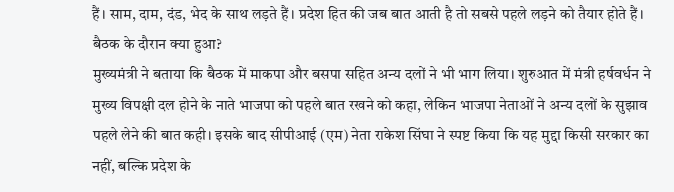हैं। साम, दाम, दंड, भेद के साथ लड़ते हैं। प्रदेश हित की जब बात आती है तो सबसे पहले लड़ने को तैयार होते हैं।
बैठक के दौरान क्या हुआ?
मुख्यमंत्री ने बताया कि बैठक में माकपा और बसपा सहित अन्य दलों ने भी भाग लिया। शुरुआत में मंत्री हर्षवर्धन ने मुख्य विपक्षी दल होने के नाते भाजपा को पहले बात रखने को कहा, लेकिन भाजपा नेताओं ने अन्य दलों के सुझाव पहले लेने की बात कही। इसके बाद सीपीआई (एम) नेता राकेश सिंघा ने स्पष्ट किया कि यह मुद्दा किसी सरकार का नहीं, बल्कि प्रदेश के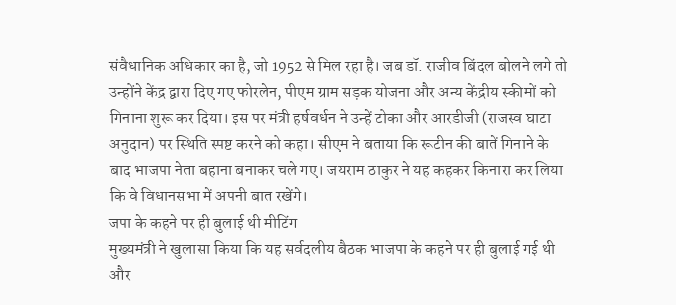संवैधानिक अधिकार का है, जो 1952 से मिल रहा है। जब डॉ. राजीव बिंदल बोलने लगे तो उन्होंने केंद्र द्वारा दिए गए फोरलेन, पीएम ग्राम सड़क योजना और अन्य केंद्रीय स्कीमों को गिनाना शुरू कर दिया। इस पर मंत्री हर्षवर्धन ने उन्हें टोका और आरडीजी (राजस्व घाटा अनुदान) पर स्थिति स्पष्ट करने को कहा। सीएम ने बताया कि रूटीन की बातें गिनाने के बाद भाजपा नेता बहाना बनाकर चले गए। जयराम ठाकुर ने यह कहकर किनारा कर लिया कि वे विधानसभा में अपनी बात रखेंगे।
जपा के कहने पर ही बुलाई थी मीटिंग
मुख्यमंत्री ने खुलासा किया कि यह सर्वदलीय बैठक भाजपा के कहने पर ही बुलाई गई थी और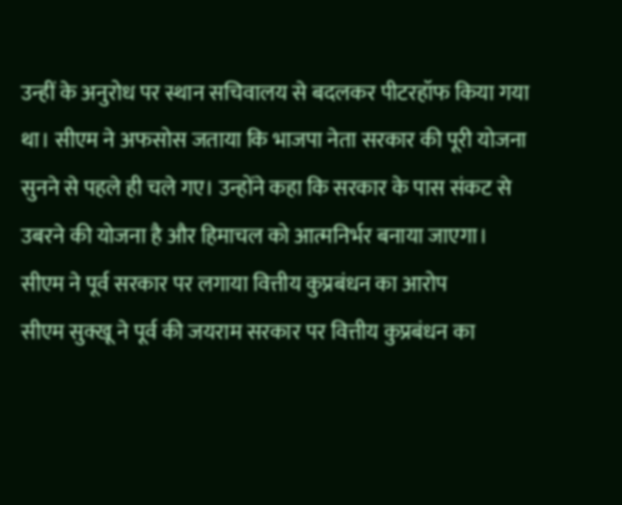उन्हीं के अनुरोध पर स्थान सचिवालय से बदलकर पीटरहॉफ किया गया था। सीएम ने अफसोस जताया कि भाजपा नेता सरकार की पूरी योजना सुनने से पहले ही चले गए। उन्होंने कहा कि सरकार के पास संकट से उबरने की योजना है और हिमाचल को आत्मनिर्भर बनाया जाएगा।
सीएम ने पूर्व सरकार पर लगाया वित्तीय कुप्रबंधन का आरोप
सीएम सुक्खू ने पूर्व की जयराम सरकार पर वित्तीय कुप्रबंधन का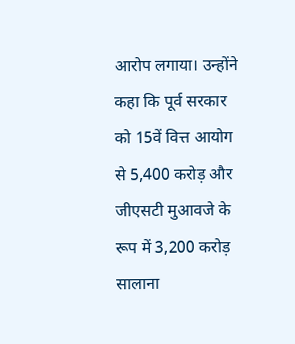आरोप लगाया। उन्होंने कहा कि पूर्व सरकार को 15वें वित्त आयोग से 5,400 करोड़ और जीएसटी मुआवजे के रूप में 3,200 करोड़ सालाना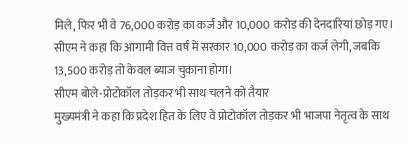मिले, फिर भी वे 76,000 करोड़ का कर्ज और 10,000 करोड़ की देनदारियां छोड़ गए। सीएम ने कहा कि आगामी वित्त वर्ष में सरकार 10,000 करोड़ का कर्ज लेगी, जबकि 13,500 करोड़ तो केवल ब्याज चुकाना होगा।
सीएम बोले-प्रोटोकॉल तोड़कर भी साथ चलने को तैयार
मुख्यमंत्री ने कहा कि प्रदेश हित के लिए वे प्रोटोकॉल तोड़कर भी भाजपा नेतृत्व के साथ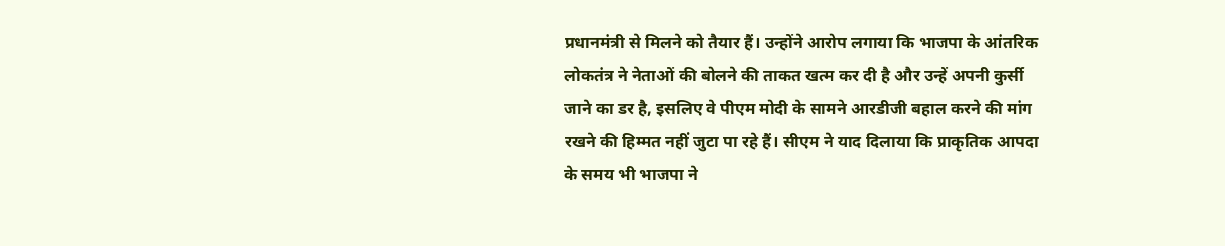प्रधानमंत्री से मिलने को तैयार हैं। उन्होंने आरोप लगाया कि भाजपा के आंतरिक लोकतंत्र ने नेताओं की बोलने की ताकत खत्म कर दी है और उन्हें अपनी कुर्सी जाने का डर है, इसलिए वे पीएम मोदी के सामने आरडीजी बहाल करने की मांग रखने की हिम्मत नहीं जुटा पा रहे हैं। सीएम ने याद दिलाया कि प्राकृतिक आपदा के समय भी भाजपा ने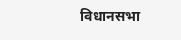विधानसभा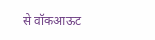से वॉकआऊट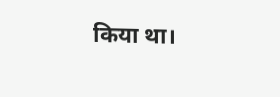किया था।